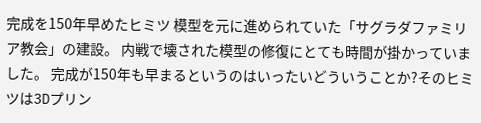完成を150年早めたヒミツ 模型を元に進められていた「サグラダファミリア教会」の建設。 内戦で壊された模型の修復にとても時間が掛かっていました。 完成が150年も早まるというのはいったいどういうことか?そのヒミツは3Dプリン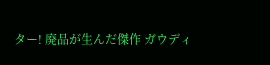ター! 廃品が生んだ傑作 ガウディ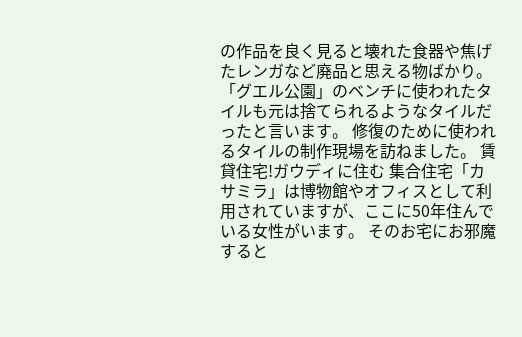の作品を良く見ると壊れた食器や焦げたレンガなど廃品と思える物ばかり。「グエル公園」のベンチに使われたタイルも元は捨てられるようなタイルだったと言います。 修復のために使われるタイルの制作現場を訪ねました。 賃貸住宅!ガウディに住む 集合住宅「カサミラ」は博物館やオフィスとして利用されていますが、ここに50年住んでいる女性がいます。 そのお宅にお邪魔すると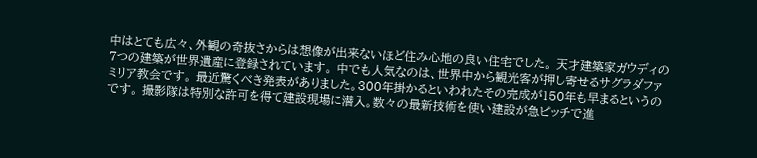中はとても広々、外観の奇抜さからは想像が出来ないほど住み心地の良い住宅でした。 天才建築家ガウディの7つの建築が世界遺産に登録されています。 中でも人気なのは、世界中から観光客が押し寄せるサグラダファミリア教会です。 最近驚くべき発表がありました。300年掛かるといわれたその完成が150年も早まるというのです。 撮影隊は特別な許可を得て建設現場に潜入。数々の最新技術を使い建設が急ピッチで進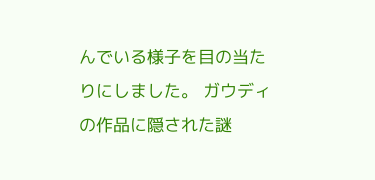んでいる様子を目の当たりにしました。 ガウディの作品に隠された謎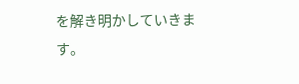を解き明かしていきます。